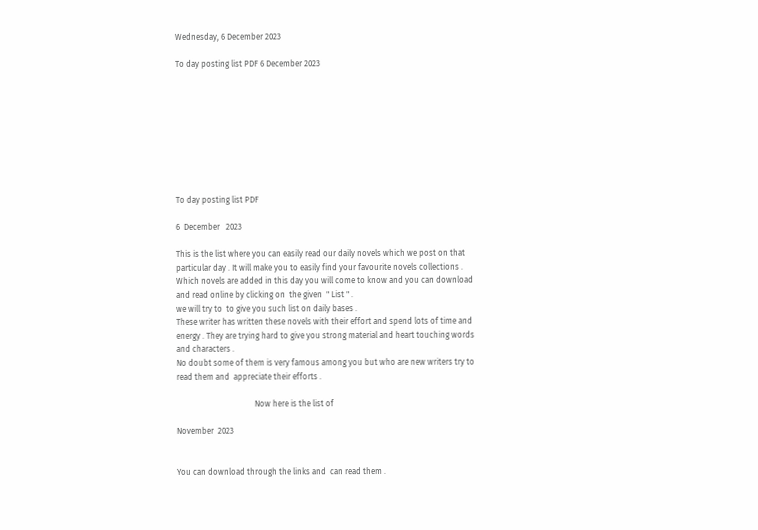Wednesday, 6 December 2023

To day posting list PDF 6 December 2023









To day posting list PDF

6  December   2023

This is the list where you can easily read our daily novels which we post on that particular day . It will make you to easily find your favourite novels collections . Which novels are added in this day you will come to know and you can download and read online by clicking on  the given  " List " .
we will try to  to give you such list on daily bases .
These writer has written these novels with their effort and spend lots of time and energy . They are trying hard to give you strong material and heart touching words and characters .
No doubt some of them is very famous among you but who are new writers try to read them and  appreciate their efforts .

                                       Now here is the list of

November  2023


You can download through the links and  can read them .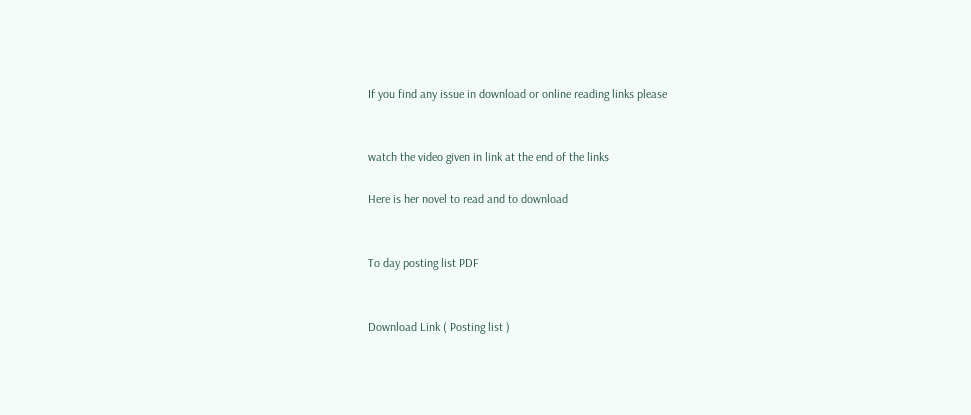If you find any issue in download or online reading links please


watch the video given in link at the end of the links

Here is her novel to read and to download


To day posting list PDF


Download Link ( Posting list )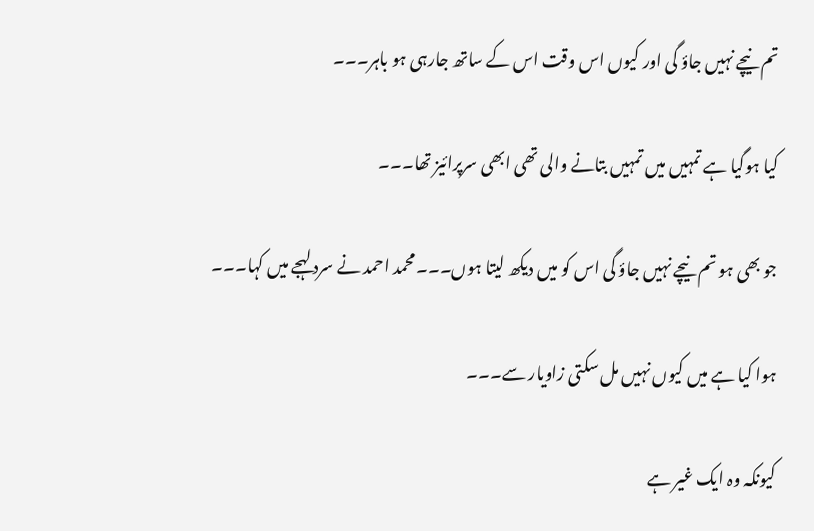تم نیچے نہیں جاؤ گی اور کیوں اس وقت اس کے ساتھ جارہی ہو باہر۔۔۔

کیا ہوگیا ہے تمہیں میں تمہیں بتانے والی تھی ابھی سرپرائیز تھا۔۔۔

جو بھی ہو تم نیچے نہیں جاؤ گی اس کو میں دیکھ لیتا ہوں۔۔۔محمد احمد نے سرد لہجے میں کہا۔۔۔

ہوا کیا ہے میں کیوں نہیں مل سکتی زاویار سے۔۔۔

کیونکہ وہ ایک غیر ہے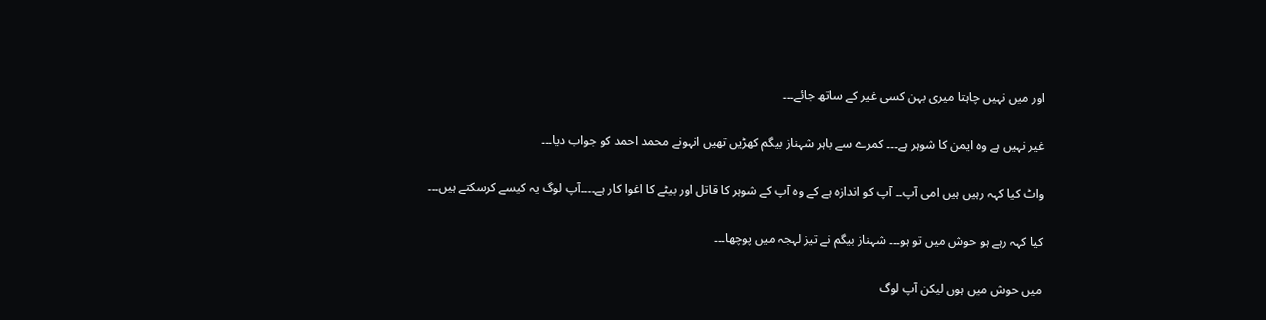اور میں نہیں چاہتا میری بہن کسی غیر کے ساتھ جائے۔۔۔

غیر نہیں ہے وہ ایمن کا شوہر ہے۔۔۔ کمرے سے باہر شہناز بیگم کھڑیں تھیں انہونے محمد احمد کو جواب دیا۔۔۔

واٹ کیا کہہ رہیں ہیں امی آپ۔۔ آپ کو اندازہ ہے کے وہ آپ کے شوہر کا قاتل اور بیٹے کا اغوا کار ہے۔۔۔۔آپ لوگ یہ کیسے کرسکتے ہیں۔۔۔

کیا کہہ رہے ہو حوش میں تو ہو۔۔۔ شہناز بیگم نے تیز لہجہ میں پوچھا۔۔۔

میں حوش میں ہوں لیکن آپ لوگ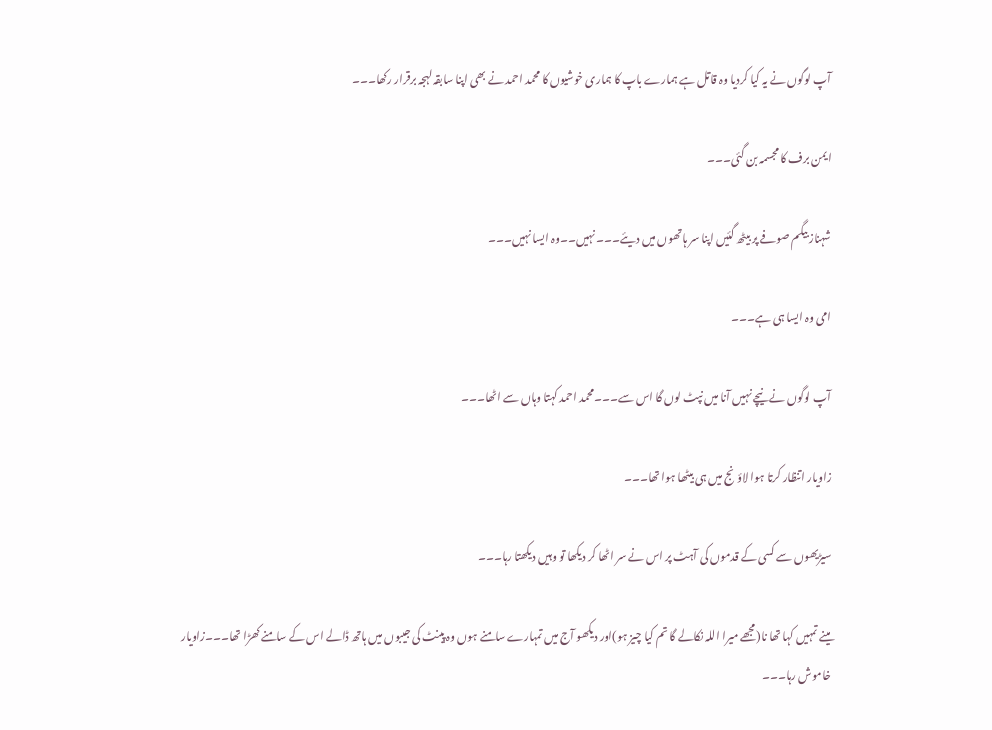آپ لوگوں نے یہ کیا کردیا وہ قاتل ہے ہمارے باپ کا ہماری خوشیوں کا محمد احمد نے بھی اپنا سابقہ لہجہ برقرار رکھا۔۔۔

ایمن برف کا مجسمہ بن گئی۔۔۔

شہناز بیگم صوفے پر بیٹھ گئیں اپنا سر ہاتھوں میں دیئے۔۔۔ نہیں۔۔وہ ایسا نہیں۔۔۔

امی وہ ایسا ہی ہے۔۔۔

آپ لوگوں نے نیچے نہیں آنا میں نپٹ لوں گا اس سے۔۔۔محمد احمد کہتا وہاں سے اٹھا۔۔۔

زاویار اتنظار کرتا ہوا لاؤنج میں ہی بیٹھا ہوا تھا۔۔۔

سیڑیھوں سے کسی کے قدموں کی آہٹ پر اس نے سر اٹھا کر دیکھا تو وہیں دیکھتا رہا۔۔۔

مینے تمہیں کہا تھا نا(مجھے میرا اللہ نکالے گا تم کیا چیز ہو)اور دیکھو آج میں تمہارے سامنے ہوں وہ پینٹ کی جیبوں میں ہاتھ ڈالے اس کے سامنے کھڑا تھا۔۔۔زاویار خاموش رہا۔۔۔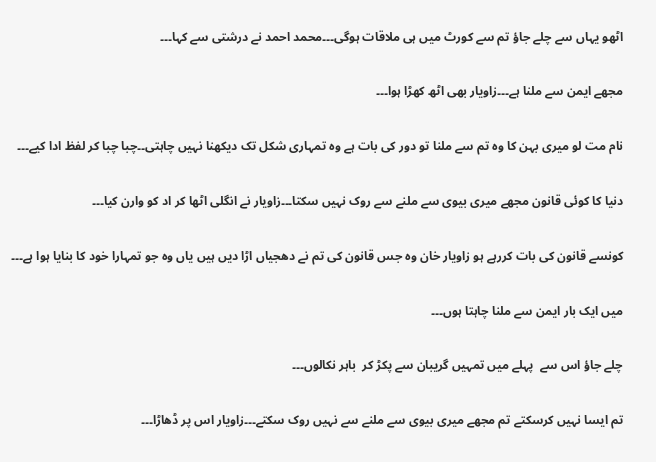اٹھو یہاں سے چلے جاؤ تم سے کورٹ میں ہی ملاقات ہوگی۔۔۔محمد احمد نے درشتی سے کہا۔۔۔

مجھے ایمن سے ملنا ہے۔۔۔زاویار بھی اٹھ کھڑا ہوا۔۔۔

نام مت لو میری بہن کا وہ تم سے ملنا تو دور کی بات ہے وہ تمہاری شکل تک دیکھنا نہیں چاہتی۔۔چبا چبا کر لفظ ادا کیے۔۔۔

دنیا کا کوئی قانون مجھے میری بیوی سے ملنے سے روک نہیں سکتا۔۔۔زاویار نے انگلی اٹھا کر اد کو وارن کیا۔۔۔

کونسے قانون کی بات کررہے ہو زاویار خان وہ جس قانون کی تم نے دھجیاں اڑا دیں ہیں یاں وہ جو تمہارا خود کا بنایا ہوا ہے۔۔۔

میں ایک بار ایمن سے ملنا چاہتا ہوں۔۔۔

چلے جاؤ اس سے  پہلے میں تمہیں گریبان سے پکڑ کر  باہر نکالوں۔۔۔

تم ایسا نہیں کرسکتے تم مجھے میری بیوی سے ملنے سے نہیں روک سکتے۔۔۔زاویار اس پر ڈھاڑا۔۔۔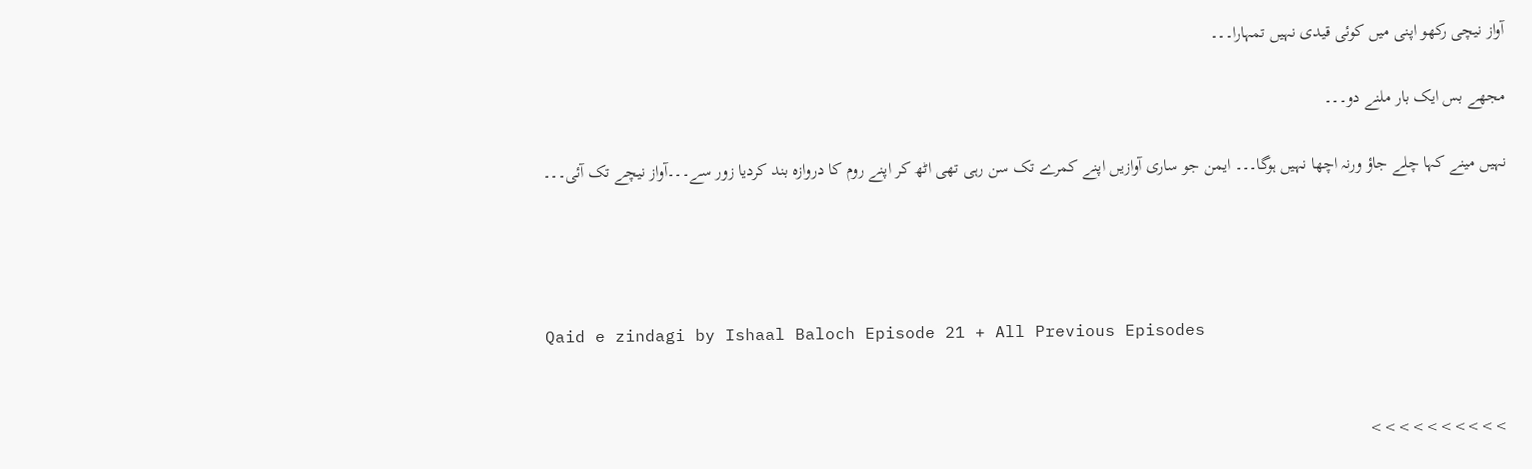آواز نیچی رکھو اپنی میں کوئی قیدی نہیں تمہارا۔۔۔

مجھے بس ایک بار ملنے دو۔۔۔

نہیں مینے کہا چلے جاؤ ورنہ اچھا نہیں ہوگا۔۔۔ ایمن جو ساری آوازیں اپنے کمرے تک سن رہی تھی اٹھ کر اپنے روم کا دروازہ بند کردیا زور سے۔۔۔آواز نیچے تک آئی۔۔۔




Qaid e zindagi by Ishaal Baloch Episode 21 + All Previous Episodes


>>>>>>>>>>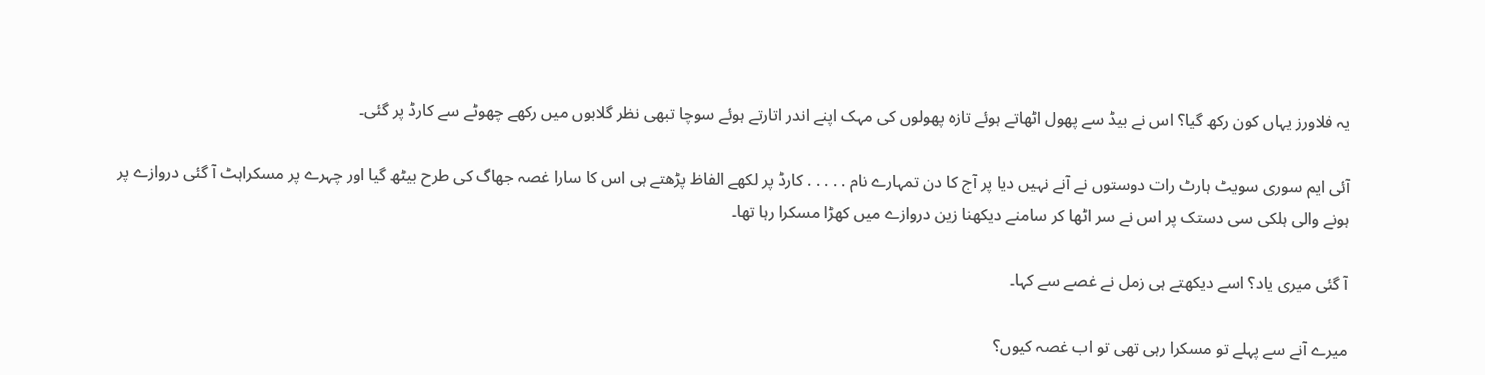یہ فلاورز یہاں کون رکھ گیا؟ اس نے بیڈ سے پھول اٹھاتے ہوئے تازہ پھولوں کی مہک اپنے اندر اتارتے ہوئے سوچا تبھی نظر گلابوں میں رکھے چھوٹے سے کارڈ پر گئی۔

آئی ایم سوری سویٹ ہارٹ رات دوستوں نے آنے نہیں دیا پر آج کا دن تمہارے نام . . . . . کارڈ پر لکھے الفاظ پڑھتے ہی اس کا سارا غصہ جھاگ کی طرح بیٹھ گیا اور چہرے پر مسکراہٹ آ گئی دروازے پر ہونے والی ہلکی سی دستک پر اس نے سر اٹھا کر سامنے دیکھنا زین دروازے میں کھڑا مسکرا رہا تھا۔

آ گئی میری یاد؟ اسے دیکھتے ہی زمل نے غصے سے کہا۔

میرے آنے سے پہلے تو مسکرا رہی تھی تو اب غصہ کیوں؟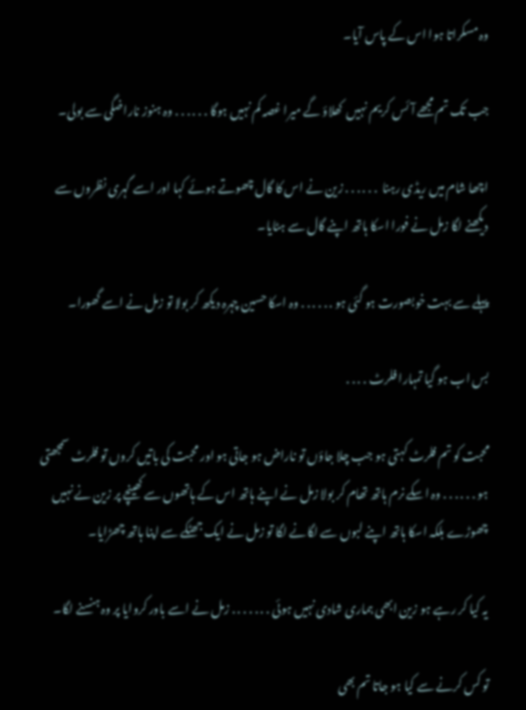وہ مسکراتا ہوا اس کے پاس آیا۔

جب تک تم مجھے آئس کریم نہیں  کھلاؤ گے میرا غصہ کم نہیں ہوگا . . . . . . وہ ہنوز ناراضگی سے بولی۔

اچھا شام میں ریڈی رہنا  . . . . . . زین نے اس کا گال چھوتے ہوئے کہا اور اسے گہری نظروں سے دیکھنے لگا زمل نے فورا اسکا ہاتھ اپنے گال سے ہٹایا۔

پہلے سے بہت خوبصورت ہو گئی ہو . . . . . . وہ اسکا حسین چہرہ دیکھ کر بولا تو زمل نے اسے گھورا۔

بس اب ہو گیا تمہارا فلرٹ . . . .

محبت کو تم فلرٹ کہتی ہو جب چلا جاؤں تو ناراض ہو جاتی ہو اور محبت کی باتیں کروں تو فلرٹ سمجھتی ہو . . . . . . وہ اسکے نرم ہاتھ تھام کر بولا زمل نے اپنے ہاتھ اس کے ہاتھوں سے کھینچے پر زین نے نہیں چھوڑے بلکہ اسکا ہاتھ اپنے لبوں سے لگانے لگا تو زمل نے ایک جھٹکے سے اپنا ہاتھ چھڑایا۔

یہ کیا کر رہے ہو زین ابھی ہماری شادی نہیں ہوئی . . . . . . . زمل نے اسے باور کروایا پر وہ ہنسنے لگا۔

تو کس کرنے سے کیا ہو جاتا تم بھی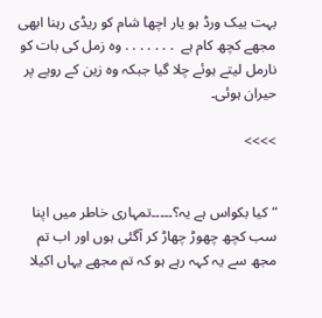بہت بیک ورڈ ہو یار اچھا شام کو ریڈی رہنا ابھی مجھے کچھ کام ہے  . . . . . . . وہ زمل کی بات کو نارمل لیتے ہوئے چلا گیا جبکہ وہ زین کے رویے پر حیران ہوئی۔

>>>>


“کیا بکواس ہے یہ؟۔۔۔۔۔تمہاری خاطر میں اپنا سب کچھ چھوڑ چھاڑ کر آگئی ہوں اور اب تم مجھ سے یہ کہہ رہے ہو کہ تم مجھے یہاں اکیلا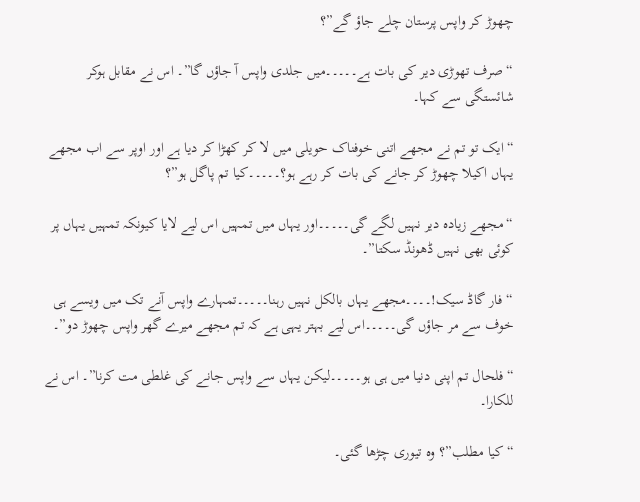چھوڑ کر واپس پرستان چلے جاؤ گے”؟

“صرف تھوڑی دیر کی بات ہے۔۔۔۔۔میں جلدی واپس آ جاؤں گا”۔ اس نے مقابل ہوکر شائستگی سے کہا۔

“ایک تو تم نے مجھے اتنی خوفناک حویلی میں لا کر کھڑا کر دیا ہے اور اوپر سے اب مجھے یہاں اکیلا چھوڑ کر جانے کی بات کر رہے ہو؟۔۔۔۔۔کیا تم پاگل ہو”؟

“مجھے زیادہ دیر نہیں لگے گی۔۔۔۔۔اور یہاں میں تمہیں اس لیے لایا کیونکہ تمہیں یہاں پر کوئی بھی نہیں ڈھونڈ سکتا”۔

“فار گاڈ سیک!۔۔۔۔مجھے یہاں بالکل نہیں رہنا۔۔۔۔۔تمہارے واپس آنے تک میں ویسے ہی خوف سے مر جاؤں گی۔۔۔۔۔اس لیے بہتر یہی ہے کہ تم مجھے میرے گھر واپس چھوڑ دو”۔

“فلحال تم اپنی دنیا میں ہی ہو۔۔۔۔۔لیکن یہاں سے واپس جانے کی غلطی مت کرنا”۔ اس نے للکارا۔

“کیا مطلب”؟ وہ تیوری چڑھا گئی۔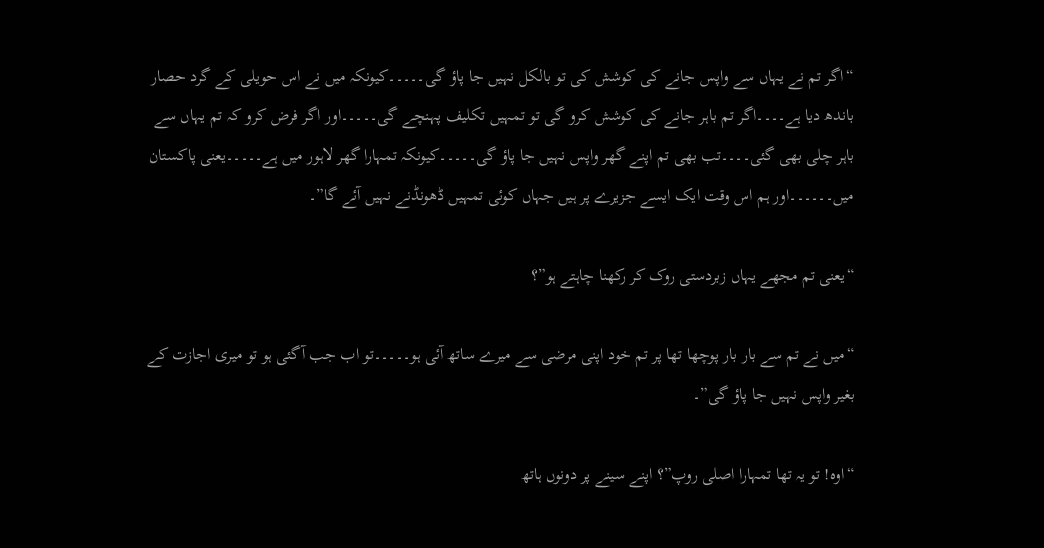“اگر تم نے یہاں سے واپس جانے کی کوشش کی تو بالکل نہیں جا پاؤ گی۔۔۔۔۔کیونکہ میں نے اس حویلی کے گرد حصار باندھ دیا ہے۔۔۔۔اگر تم باہر جانے کی کوشش کرو گی تو تمہیں تکلیف پہنچے گی۔۔۔۔۔اور اگر فرض کرو کہ تم یہاں سے باہر چلی بھی گئی۔۔۔۔تب بھی تم اپنے گھر واپس نہیں جا پاؤ گی۔۔۔۔۔کیونکہ تمہارا گھر لاہور میں ہے۔۔۔۔۔یعنی پاکستان میں۔۔۔۔۔۔اور ہم اس وقت ایک ایسے جزیرے پر ہیں جہاں کوئی تمہیں ڈھونڈنے نہیں آئے گا”۔

“یعنی تم مجھے یہاں زبردستی روک کر رکھنا چاہتے ہو”؟

“میں نے تم سے بار بار پوچھا تھا پر تم خود اپنی مرضی سے میرے ساتھ آئی ہو۔۔۔۔۔تو اب جب آگئی ہو تو میری اجازت کے بغیر واپس نہیں جا پاؤ گی”۔

“اوہ! تو یہ تھا تمہارا اصلی روپ”؟ اپنے سینے پر دونوں ہاتھ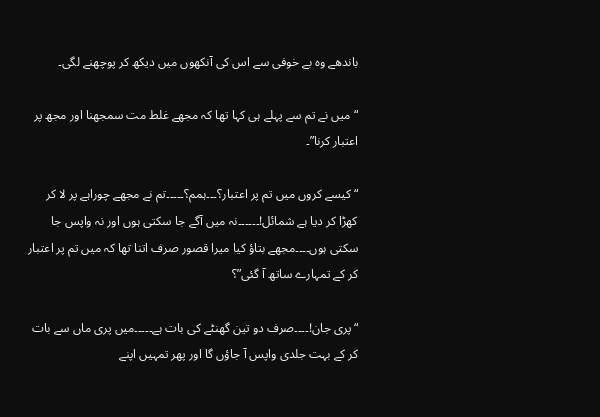باندھے وہ بے خوفی سے اس کی آنکھوں میں دیکھ کر پوچھنے لگی۔

“میں نے تم سے پہلے ہی کہا تھا کہ مجھے غلط مت سمجھنا اور مجھ پر اعتبار کرنا”۔

“کیسے کروں میں تم پر اعتبار؟۔۔۔ہمم؟۔۔۔۔۔تم نے مجھے چوراہے پر لا کر کھڑا کر دیا ہے شمائل!۔۔۔۔۔۔نہ میں آگے جا سکتی ہوں اور نہ واپس جا سکتی ہوں۔۔۔۔مجھے بتاؤ کیا میرا قصور صرف اتنا تھا کہ میں تم پر اعتبار کر کے تمہارے ساتھ آ گئی”؟

“پری جان!۔۔۔۔صرف دو تین گھنٹے کی بات ہے۔۔۔۔۔میں پری ماں سے بات کر کے بہت جلدی واپس آ جاؤں گا اور پھر تمہیں اپنے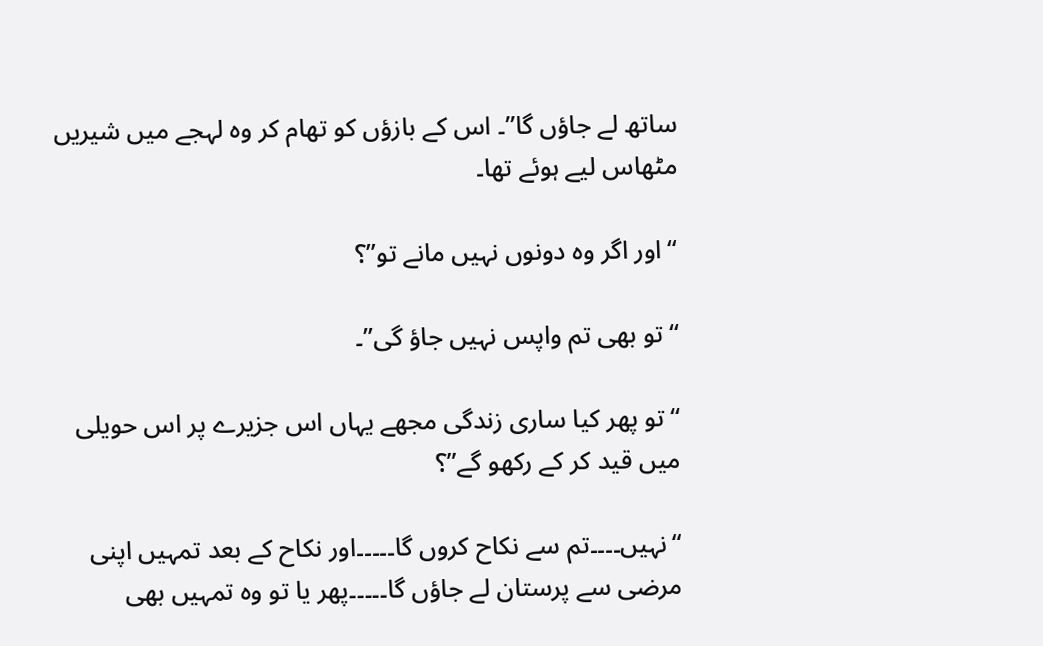ساتھ لے جاؤں گا”۔ اس کے بازؤں کو تھام کر وہ لہجے میں شیریں مٹھاس لیے ہوئے تھا۔

“اور اگر وہ دونوں نہیں مانے تو”؟

“تو بھی تم واپس نہیں جاؤ گی”۔

“تو پھر کیا ساری زندگی مجھے یہاں اس جزیرے پر اس حویلی میں قید کر کے رکھو گے”؟

“نہیں۔۔۔۔تم سے نکاح کروں گا۔۔۔۔۔اور نکاح کے بعد تمہیں اپنی مرضی سے پرستان لے جاؤں گا۔۔۔۔۔پھر یا تو وہ تمہیں بھی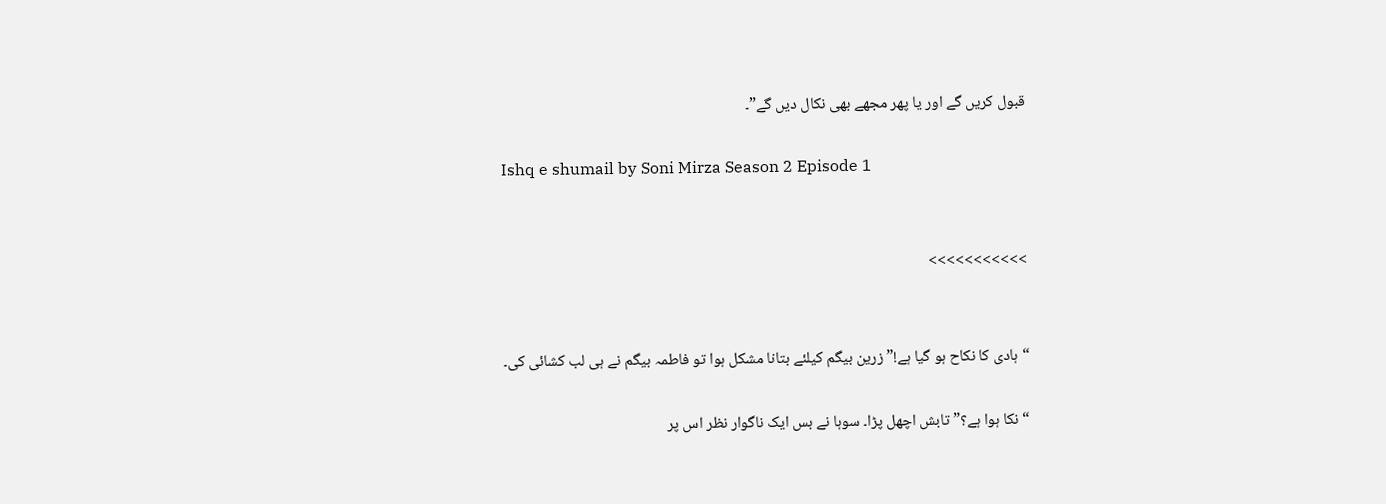قبول کریں گے اور یا پھر مجھے بھی نکال دیں گے”۔

Ishq e shumail by Soni Mirza Season 2 Episode 1


>>>>>>>>>>>


“ہادی کا نکاح ہو گیا ہے!” زرین بیگم کیلئے بتانا مشکل ہوا تو فاطمہ بیگم نے ہی لب کشائی کی۔

“نکا ہوا ہے؟” تابش اچھل پڑا۔ سوہا نے بس ایک ناگوار نظر اس پر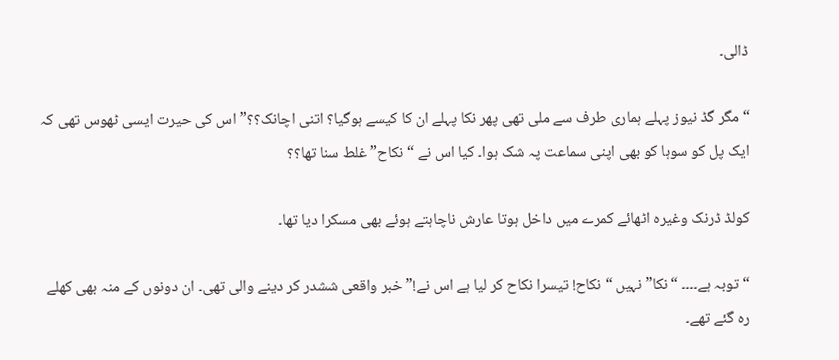ڈالی۔

“مگر گڈ نیوز پہلے ہماری طرف سے ملی تھی پھر نکا پہلے ان کا کیسے ہوگیا؟ اتنی اچانک؟؟” اس کی حیرت ایسی ٹھوس تھی کہ ایک پل کو سوہا کو بھی اپنی سماعت پہ شک ہوا۔ کیا اس نے “نکاح” غلط سنا تھا؟؟

کولڈ ڈرنک وغیرہ اٹھائے کمرے میں داخل ہوتا عارش ناچاہتے ہوئے بھی مسکرا دیا تھا۔

“توبہ ہے۔۔۔۔ “نکا” نہیں “نکاح! تیسرا نکاح کر لیا ہے اس نے!” خبر واقعی ششدر کر دینے والی تھی۔ ان دونوں کے منہ بھی کھلے رہ گئے تھے۔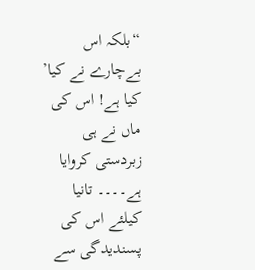“بلکہ اس بےچارے نے کیا’ کیا ہے! اس کی ماں نے ہی زبردستی کروایا ہے۔۔۔۔ تانیا کیلئے اس کی پسندیدگی سے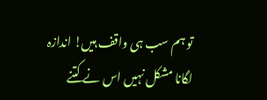تو ہم سب ہی واقف ہیں! اندازہ لگانا مشکل نہیں اس نے کتنے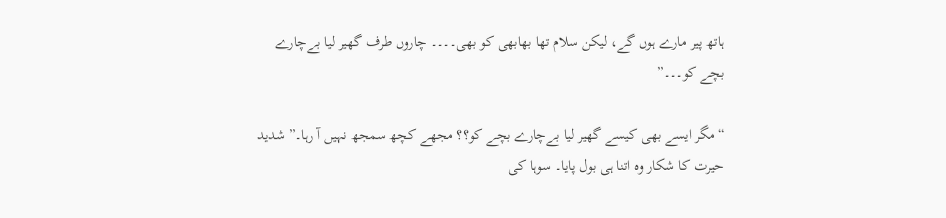ہاتھ پیر مارے ہوں گے، لیکن سلام تھا بھابھی کو بھی۔۔۔۔ چاروں طرف گھیر لیا بےچارے بچے کو۔۔۔”

“مگر ایسے بھی کیسے گھیر لیا بےچارے بچے کو؟؟ مجھے کچھ سمجھ نہیں آ رہا۔” شدید حیرت کا شکار وہ اتنا ہی بول پایا۔ سوہا کی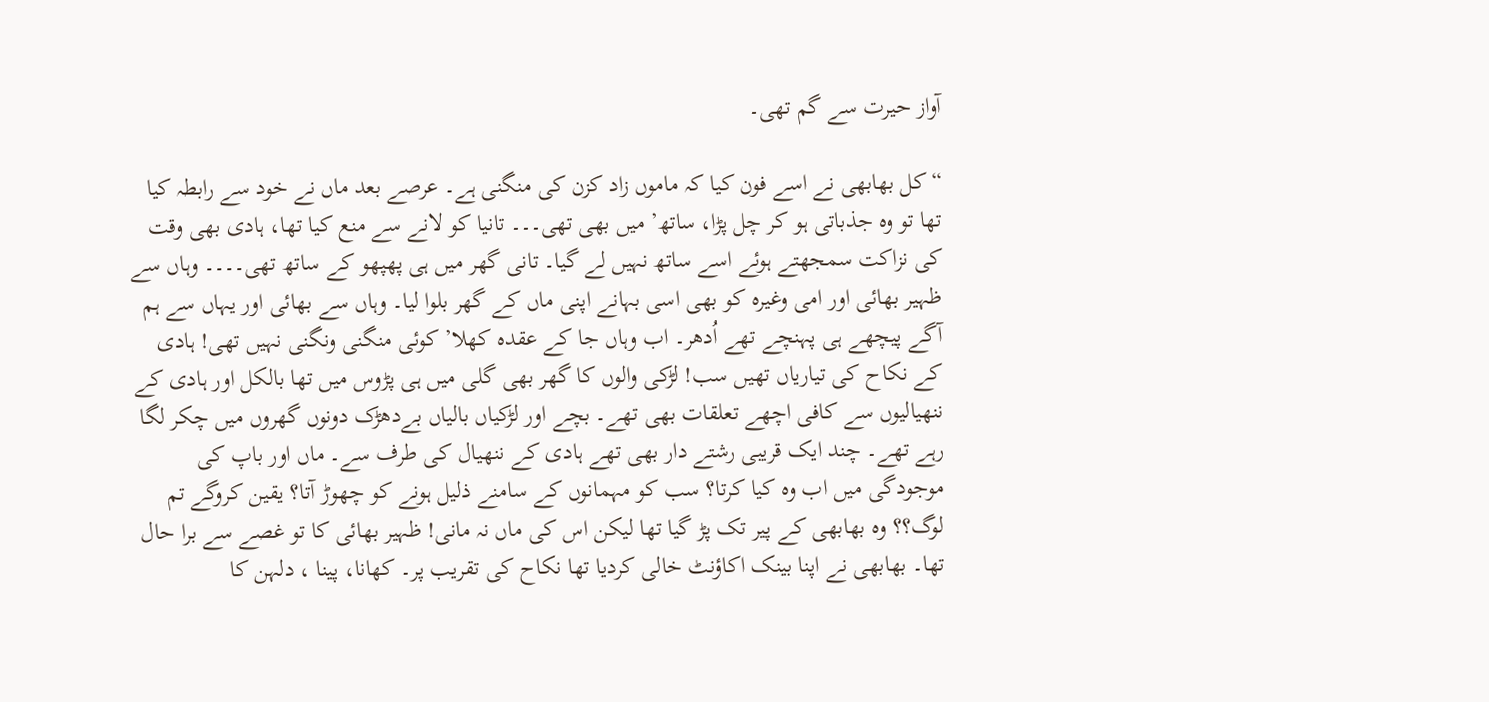آواز حیرت سے گم تھی۔

“کل بھابھی نے اسے فون کیا کہ ماموں زاد کزن کی منگنی ہے۔ عرصے بعد ماں نے خود سے رابطہ کیا تھا تو وہ جذباتی ہو کر چل پڑا، ساتھ’ میں بھی تھی۔۔۔ تانیا کو لانے سے منع کیا تھا، ہادی بھی وقت کی نزاکت سمجھتے ہوئے اسے ساتھ نہیں لے گیا۔ تانی گھر میں ہی پھپھو کے ساتھ تھی۔۔۔۔ وہاں سے ظہیر بھائی اور امی وغیرہ کو بھی اسی بہانے اپنی ماں کے گھر بلوا لیا۔ وہاں سے بھائی اور یہاں سے ہم آگے پیچھے ہی پہنچے تھے اُدھر۔ اب وہاں جا کے عقده کھلا’ کوئی منگنی ونگنی نہیں تھی! ہادی کے نکاح کی تیاریاں تھیں سب! لڑکی والوں کا گھر بھی گلی میں ہی پڑوس میں تھا بالکل اور ہادی کے ننھیالیوں سے کافی اچھے تعلقات بھی تھے۔ بچے اور لڑکیاں بالیاں بےدھڑک دونوں گھروں میں چکر لگا رہے تھے۔ چند ایک قریبی رشتے دار بھی تھے ہادی کے ننھیال کی طرف سے۔ ماں اور باپ کی موجودگی میں اب وہ کیا کرتا؟ سب کو مہمانوں کے سامنے ذلیل ہونے کو چھوڑ آتا؟ یقین کروگے تم لوگ؟؟ وہ بھابھی کے پیر تک پڑ گیا تھا لیکن اس کی ماں نہ مانی! ظہیر بھائی کا تو غصے سے برا حال تھا۔ بھابھی نے اپنا بینک اکاؤنٹ خالی کردیا تھا نکاح کی تقریب پر۔ کھانا، پینا ، دلہن کا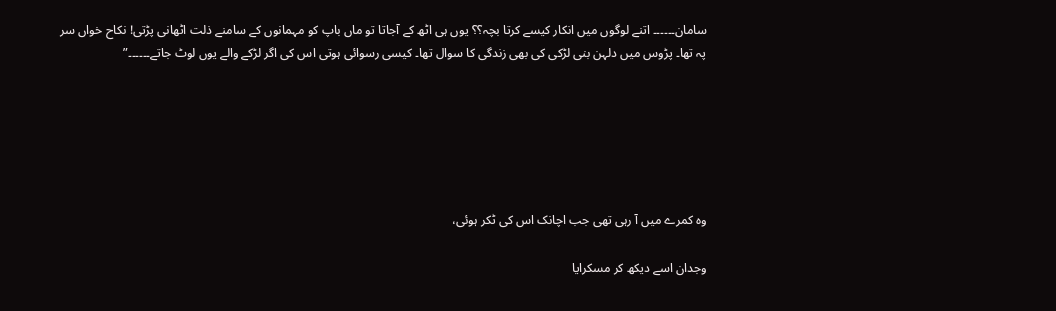سامان۔۔۔۔۔۔ اتنے لوگوں میں انکار کیسے کرتا بچہ؟؟ یوں ہی اٹھ کے آجاتا تو ماں باپ کو مہمانوں کے سامنے ذلت اٹھانی پڑتی! نکاح خواں سر پہ تھا۔ پڑوس میں دلہن بنی لڑکی کی بھی زندگی کا سوال تھا۔ کیسی رسوائی ہوتی اس کی اگر لڑکے والے یوں لوٹ جاتے۔۔۔۔۔۔”






وہ کمرے میں آ رہی تھی جب اچانک اس کی ٹکر ہوئی،

وجدان اسے دیکھ کر مسکرایا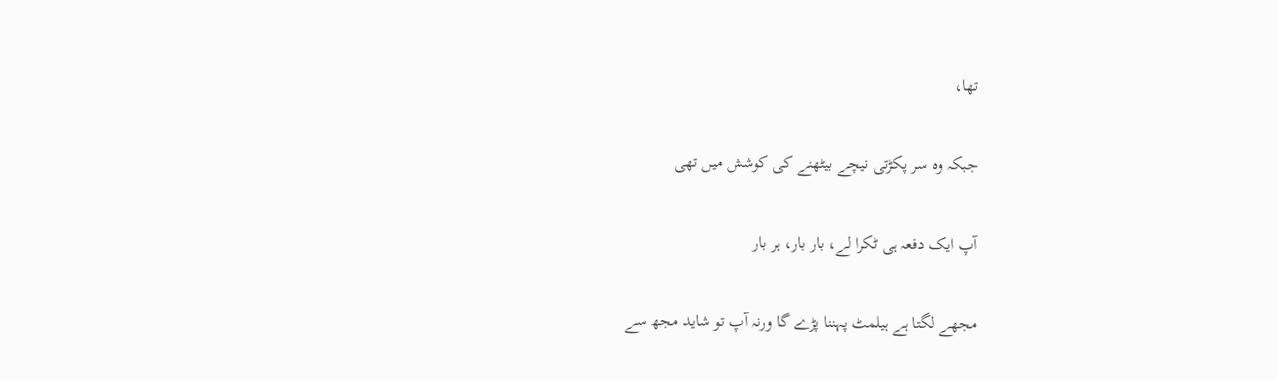تھا،

جبکہ وہ سر پکڑتی نیچے بیٹھنے کی کوشش میں تھی

آپ ایک دفعہ ہی ٹکرا لے، بار بار، ہر بار

مجھے لگتا ہے ہیلمٹ پہننا پڑے گا ورنہ آپ تو شاید مجھ سے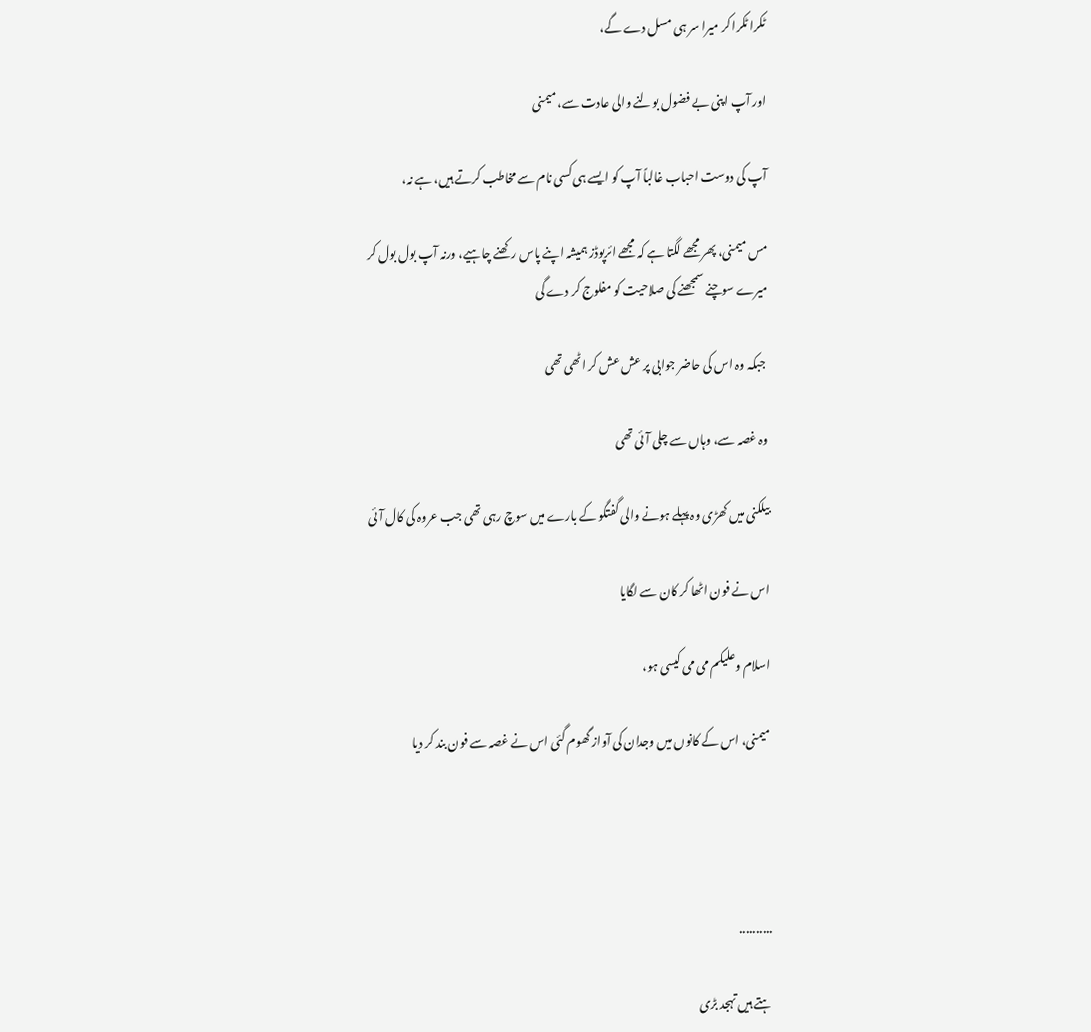ٹکرا ٹکرا کر میرا سر ہی مسل دے گے،

اور آپ اپنی بے فضول بولنے والی عادت سے، میمنی

آپ کی دوست احباب غالباً آپ کو ایسے ہی کسی نام سے مخاطب کرتے ہیں، ہے نہ،

مس میمنی، پھر مجھے لگتا ہے کہ مجھے ائرپوڈز ہمیشہ اپنے پاس رکھنے چاہیے، ورنہ آپ بول بول کر میرے سوچنے سمجھنے کی صلاحیت کو مفلوج کر دے گی

 جبکہ وہ اس کی حاضر جوابی پر عش عش کر اٹھی تھی

وہ غصہ سے، وہاں سے چلی آئی تھی

بیلکنی میں کھڑی وہ پہلے ہونے والی گفتگو کے بارے میں سوچ رہی تھی جب عروہ کی کال آئی

اس نے فون اٹھا کر کان سے لگایا

اسلام وعلیکم می می کیسی ہو،

میمنی، اس کے کانوں میں وجدان کی آواز گھوم گئی اس نے غصہ سے فون بند کر دیا




..........

ہتے ہیں تہجد بڑی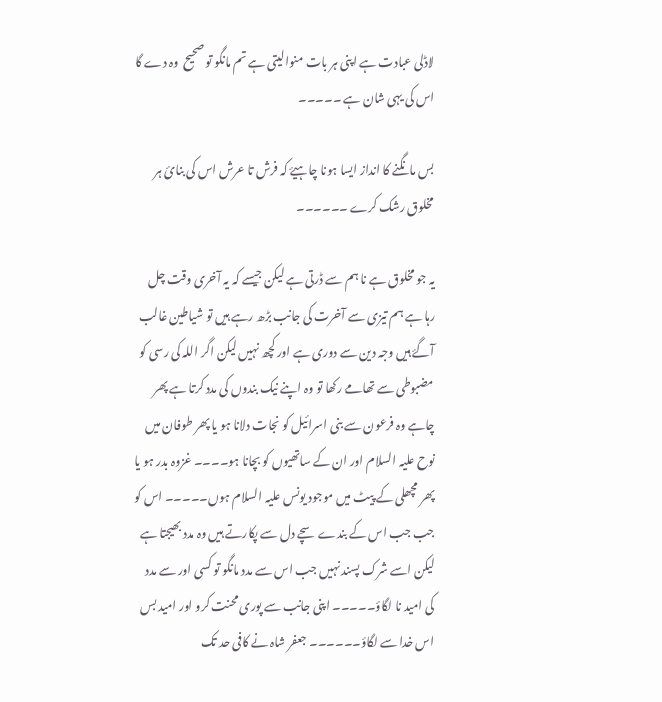لاڈلی عبادت ہے اپنی ہر بات منوالیتی ہے تم مانگو تو صحیح  وہ دے گا اس کی یہی شان ہے ۔۔۔۔۔

بس مانگنے کا انداز ایسا ہونا چاہیۓ کہ فرش تا عرش اس کی بنائ ہر مخلوق رشک کرے ۔۔۔۔۔۔

یہ جو مخلوق ہے نا ہم سے ڈرتی ہے لیکن جیسے کہ یہ آخری وقت چل رہا ہے ہم تیزی سے آخرت کی جانب بڑھ رہے ہیں تو شیاطین غالب آگۓ ہیں وجہ دین سے دوری ہے اور کچھ نہیں لیکن اگر اللہ کی رسی کو مضبوطی سے تھامے رکھا تو وہ اپنے نیک بندوں کی مدد کرتا ہے پھر چاہے وہ فرعون سے بنی اسرائیل کو نجات دلانا ہو یا پھر طوفان میں نوح علیہ السلام اور ان کے ساتھیوں کو بچانا ہو۔۔۔۔ غزوہ بدر ہو یا پھر مچھلی کے پیٹ میں موجود یونس علیہ السلام ہوں۔۔۔۔۔ اس کو جب جب اس کے بندے سچے دل سے پکارتے ہیں وہ مدد بھیجتا ہے لیکن اسے شرک پسند نہیں جب اس سے مدد مانگو تو کسی اور سے مدد کی امید نا لگاؤ۔۔۔۔۔ اپنی جانب سے پوری محنت کرو اور امید بس اس خدا سے لگاؤ۔۔۔۔۔۔ جعفر شاہ نے کافی حد تک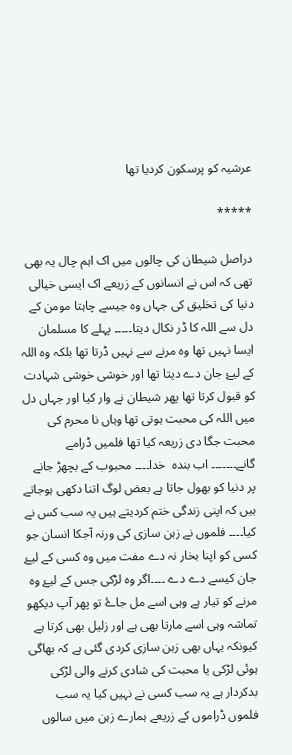عرشیہ کو پرسکون کردیا تھا

*****

دراصل شیطان کی چالوں میں اک اہم چال یہ بھی تھی کہ اس نے انسانوں کے زریعے اک ایسی خیالی دنیا کی تخلیق کی جہاں وہ جیسے چاہتا مومن کے دل سے اللہ کا ڈر نکال دیتا۔۔۔۔۔ پہلے کا مسلمان ایسا نہیں تھا وہ مرنے سے نہیں ڈرتا تھا بلکہ وہ اللہ کے لیۓ جان دے دیتا تھا اور خوشی خوشی شہادت کو قبول کرتا تھا پھر شیطان نے وار کیا اور جہاں دل میں اللہ کی محبت ہوتی تھا وہاں نا محرم کی محبت جگا دی زریعہ کیا تھا فلمیں ڈرامے گانے۔۔۔۔۔۔۔ اب بندہ  خدا۔۔۔۔ محبوب کے بچھڑ جانے پر دنیا کو بھول جاتا ہے بعض لوگ اتنا دکھی ہوجاتے ہیں کہ اپنی زندگی ختم کردیتے ہیں یہ سب کس نے کیا۔۔۔۔ فلموں نے زہن سازی کی ورنہ آجکا انسان جو کسی کو اپنا بخار نہ دے مفت میں وہ کسی کے لیۓ جان کیسے دے دے ۔۔۔۔اگر وہ لڑکی جس کے لیۓ وہ مرنے کو تیار ہے وہی اسے مل جاۓ تو پھر آپ دیکھو تماشہ وہی اسے مارتا بھی ہے اور زلیل بھی کرتا ہے کیونکہ یہاں بھی زہن سازی کردی گئی ہے کہ بھاگی ہوئی لڑکی یا محبت کی شادی کرنے والی لڑکی بدکردار ہے یہ سب کسی نے نہیں کیا یہ سب فلموں ڈراموں کے زریعے ہمارے زہن میں سالوں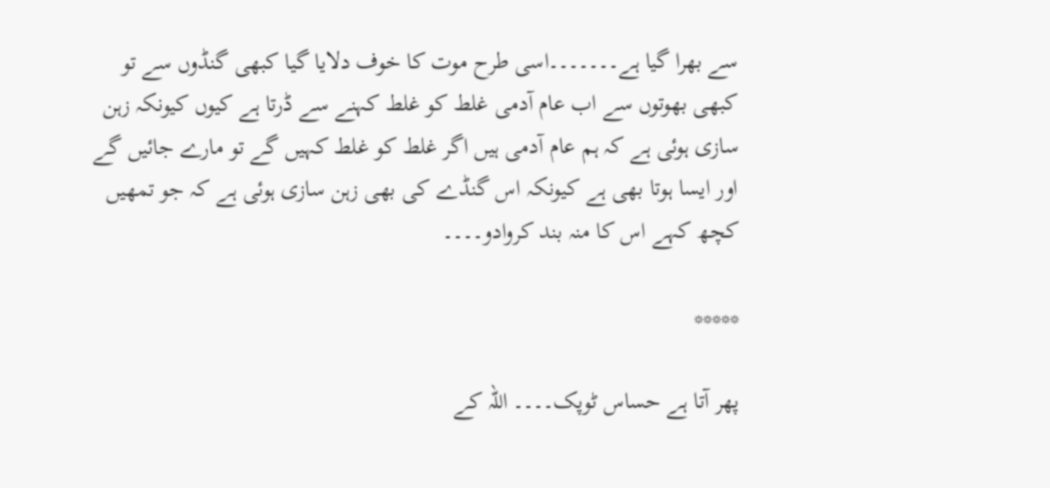سے بھرا گیا ہے۔۔۔۔۔۔۔اسی طرح موت کا خوف دلایا گیا کبھی گنڈوں سے تو کبھی بھوتوں سے اب عام آدمی غلط کو غلط کہنے سے ڈرتا ہے کیوں کیونکہ زہن سازی ہوئی ہے کہ ہم عام آدمی ہیں اگر غلط کو غلط کہیں گے تو مارے جائیں گے اور ایسا ہوتا بھی ہے کیونکہ اس گنڈے کی بھی زہن سازی ہوئی ہے کہ جو تمھیں کچھ کہے اس کا منہ بند کروادو۔۔۔۔

*****

پھر آتا ہے حساس ٹوپک۔۔۔۔ اللہ کے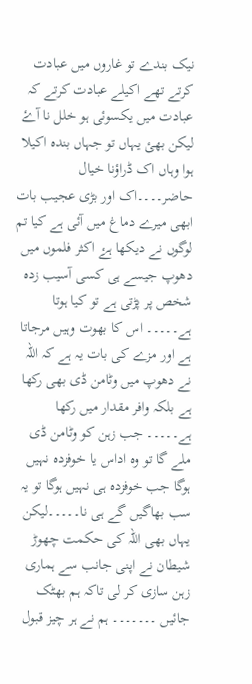نیک بندے تو غاروں میں عبادت کرتے تھے اکیلے عبادت کرتے کہ عبادت میں یکسوئی ہو خلل نا آۓ لیکن بھئ یہاں تو جہاں بندہ اکیلا ہوا وہاں اک ڈراؤنا خیال حاضر۔۔۔۔اک اور بڑی عجیب بات ابھی میرے دماغ میں آئی ہے کیا تم لوگوں نے دیکھا ہۓ اکثر فلموں میں دھوپ جیسے ہی کسی آسیب زدہ شخص پر پڑتی ہے تو کیا ہوتا ہے۔۔۔۔۔ اس کا بھوت وہیں مرجاتا ہے اور مزے کی بات یہ ہے کہ اللہ نے دھوپ میں وٹامن ڈی بھی رکھا ہے بلکہ وافر مقدار میں رکھا ہے۔۔۔۔۔ جب زہن کو وٹامن ڈی ملے گا تو وہ اداس یا خوفزدہ نہیں ہوگا جب خوفزدہ ہی نہیں ہوگا تو یہ سب بھاگیں گے ہی نا۔۔۔۔۔لیکن یہاں بھی اللہ کی حکمت چھوڑ شیطان نے اپنی جانب سے ہماری زہن سازی کر لی تاکہ ہم بھٹک جائیں ۔۔۔۔۔۔۔ ہم نے ہر چیز قبول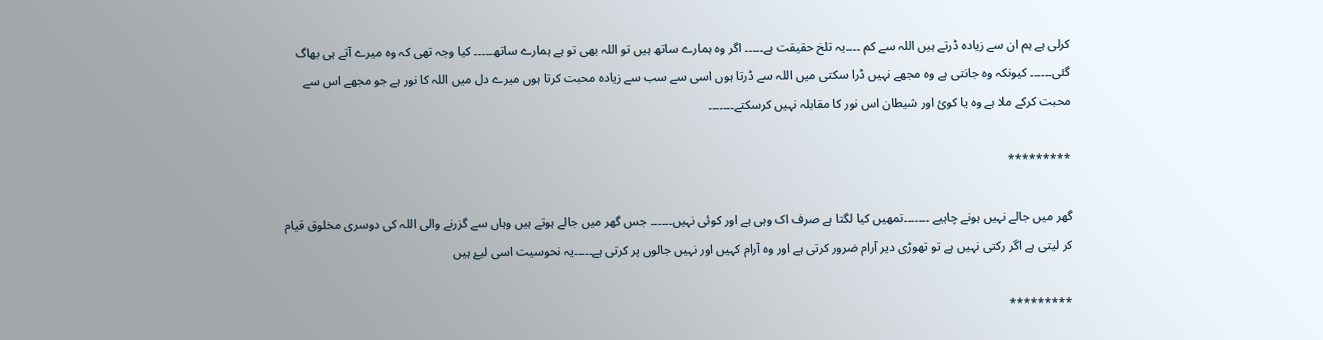کرلی ہے ہم ان سے زیادہ ڈرتے ہیں اللہ سے کم ۔۔۔۔یہ تلخ حقیقت ہے۔۔۔۔۔ اگر وہ ہمارے ساتھ ہیں تو اللہ بھی تو ہے ہمارے ساتھ۔۔۔۔۔ کیا وجہ تھی کہ وہ میرے آتے ہی بھاگ گئی۔۔۔۔۔۔ کیونکہ وہ جانتی ہے وہ مجھے نہیں ڈرا سکتی میں اللہ سے ڈرتا ہوں اسی سے سب سے زیادہ محبت کرتا ہوں میرے دل میں اللہ کا نور ہے جو مجھے اس سے محبت کرکے ملا ہے وہ یا کوئ اور شیطان اس نور کا مقابلہ نہیں کرسکتے۔۔۔۔۔۔۔

*********

گھر میں جالے نہیں ہونے چاہیے ۔۔۔۔۔۔۔تمھیں کیا لگتا ہے صرف اک وہی ہے اور کوئی نہیں۔۔۔۔۔۔ جس گھر میں جالے ہوتے ہیں وہاں سے گزرنے والی اللہ کی دوسری مخلوق قیام کر لیتی ہے اگر رکتی نہیں ہے تو تھوڑی دیر آرام ضرور کرتی ہے اور وہ آرام کہیں اور نہیں جالوں پر کرتی ہے۔۔۔۔۔یہ نحوسیت اسی لیۓ ہیں

*********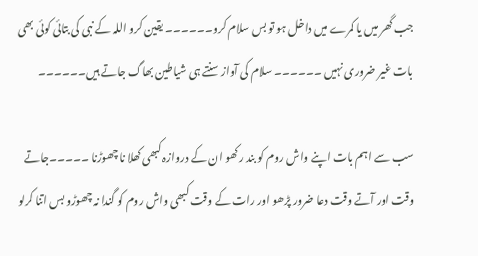جب گھر میں یا کمرے میں داخل ہو تو بس سلام کرو۔۔۔۔۔۔ یقین کرو اللہ کے نبی کی بتائی کوئی بھی بات غیر ضروری نہیں ۔۔۔۔۔۔ سلام کی آواز سنتے ہی شیاطین بھاگ جاتے ہیں۔۔۔۔۔۔

سب سے اہم بات اپنے واش روم کو بند رکھو ان کے دروازہ کبھی کھلا نا چھوڑنا ۔۔۔۔۔جاتے وقت اور آتے وقت دعا ضرور پڑھو اور رات کے وقت کبھی واش روم کو گندا نہ چھوڑو بس اتنا کرلو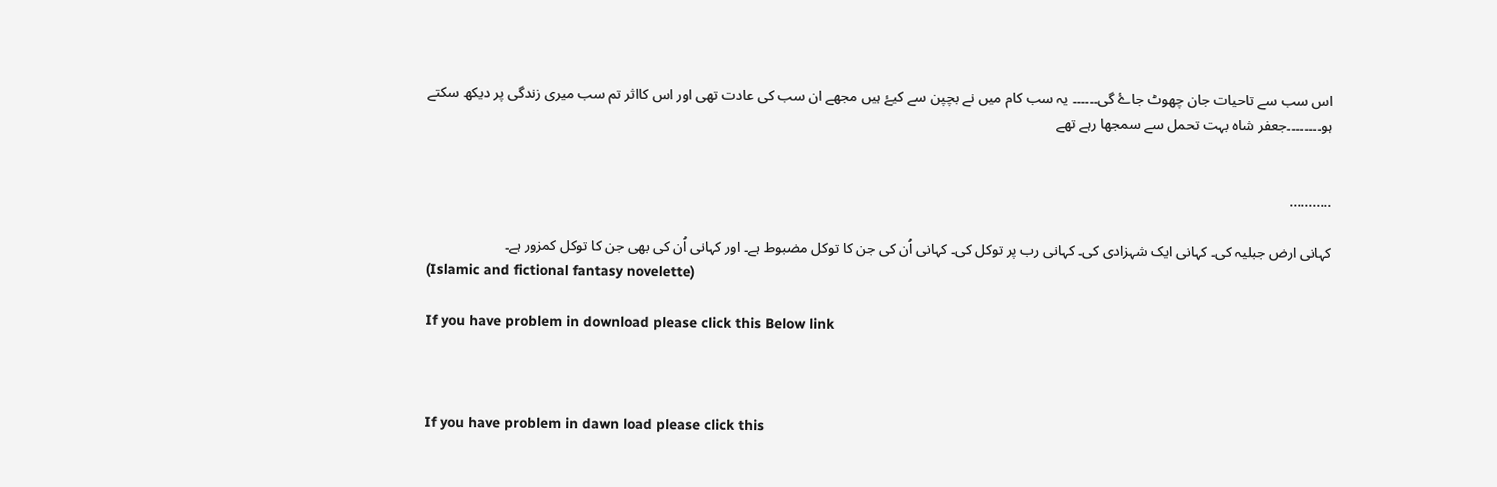اس سب سے تاحیات جان چھوٹ جاۓ گی۔۔۔۔۔۔ یہ سب کام میں نے بچپن سے کیۓ ہیں مجھے ان سب کی عادت تھی اور اس کااثر تم سب میری زندگی پر دیکھ سکتے ہو۔۔۔۔۔۔۔۔جعفر شاہ بہت تحمل سے سمجھا رہے تھے


...........

کہانی ارض جبليہ کی۔ کہانی ایک شہزادی کی۔ کہانی رب پر توکل کی۔ کہانی اُن کی جن کا توکل مضبوط ہے۔ اور کہانی اُن کی بھی جن کا توکل کمزور ہے۔
(Islamic and fictional fantasy novelette)

If you have problem in download please click this Below link



If you have problem in dawn load please click this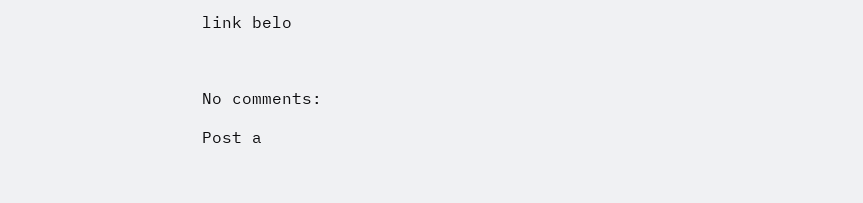link belo



No comments:

Post a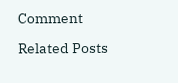Comment

Related Posts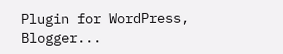Plugin for WordPress, Blogger...